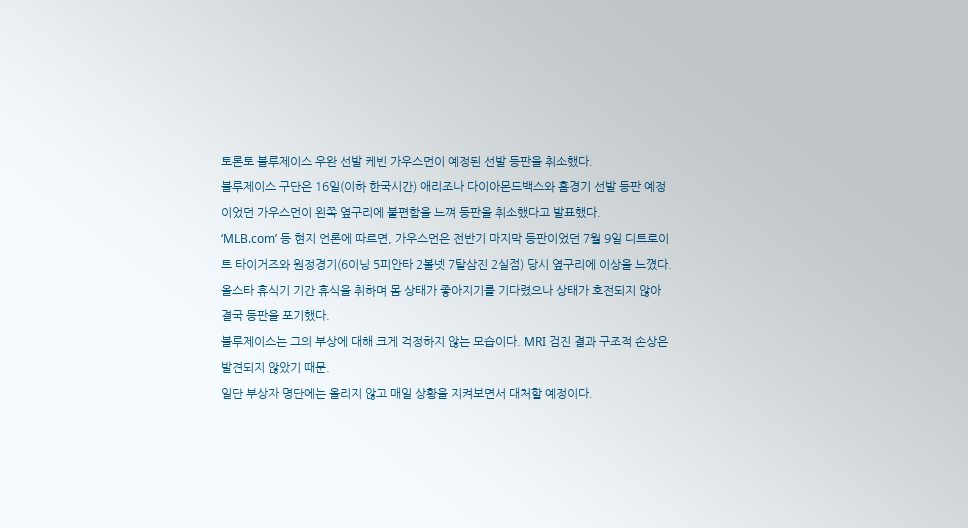토론토 블루제이스 우완 선발 케빈 가우스먼이 예정된 선발 등판을 취소했다.
블루제이스 구단은 16일(이하 한국시간) 애리조나 다이아몬드백스와 홈경기 선발 등판 예정이었던 가우스먼이 왼쪽 옆구리에 불편함을 느껴 등판을 취소했다고 발표했다.
‘MLB.com’ 등 현지 언론에 따르면, 가우스먼은 전반기 마지막 등판이었던 7월 9일 디트로이트 타이거즈와 원정경기(6이닝 5피안타 2볼넷 7탈삼진 2실점) 당시 옆구리에 이상을 느꼈다.
올스타 휴식기 기간 휴식을 취하며 몸 상태가 좋아지기를 기다렸으나 상태가 호전되지 않아 결국 등판을 포기했다.
블루제이스는 그의 부상에 대해 크게 걱정하지 않는 모습이다. MRI 검진 결과 구조적 손상은 발견되지 않았기 때문.
일단 부상자 명단에는 올리지 않고 매일 상황을 지켜보면서 대처할 예정이다.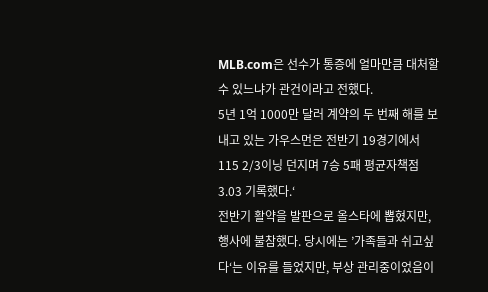MLB.com은 선수가 통증에 얼마만큼 대처할 수 있느냐가 관건이라고 전했다.
5년 1억 1000만 달러 계약의 두 번째 해를 보내고 있는 가우스먼은 전반기 19경기에서 115 2/3이닝 던지며 7승 5패 평균자책점 3.03 기록했다.‘
전반기 활약을 발판으로 올스타에 뽑혔지만, 행사에 불참했다. 당시에는 ’가족들과 쉬고싶다‘는 이유를 들었지만, 부상 관리중이었음이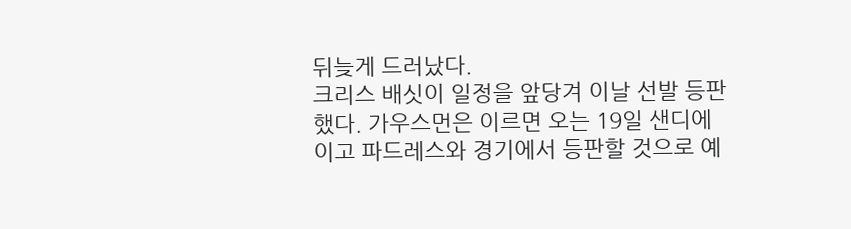뒤늦게 드러났다.
크리스 배싯이 일정을 앞당겨 이날 선발 등판했다. 가우스먼은 이르면 오는 19일 샌디에이고 파드레스와 경기에서 등판할 것으로 예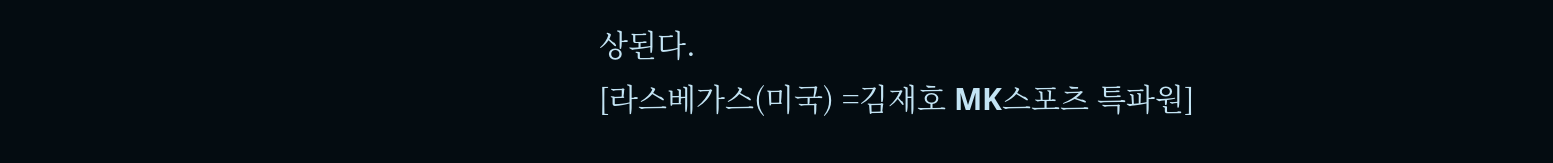상된다.
[라스베가스(미국) =김재호 MK스포츠 특파원]